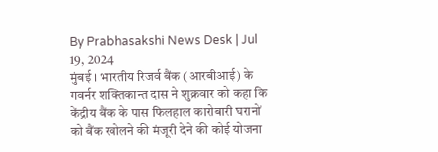By Prabhasakshi News Desk | Jul 19, 2024
मुंबई । भारतीय रिजर्व बैंक (आरबीआई) के गवर्नर शक्तिकान्त दास ने शुक्रवार को कहा कि केंद्रीय बैंक के पास फिलहाल कारोबारी घरानों को बैंक खोलने की मंजूरी देने की कोई योजना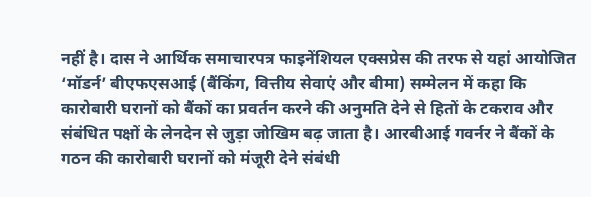नहीं है। दास ने आर्थिक समाचारपत्र फाइनेंशियल एक्सप्रेस की तरफ से यहां आयोजित ‘मॉडर्न’ बीएफएसआई (बैंकिंग, वित्तीय सेवाएं और बीमा) सम्मेलन में कहा कि कारोबारी घरानों को बैंकों का प्रवर्तन करने की अनुमति देने से हितों के टकराव और संबंधित पक्षों के लेनदेन से जुड़ा जोखिम बढ़ जाता है। आरबीआई गवर्नर ने बैंकों के गठन की कारोबारी घरानों को मंजूरी देने संबंधी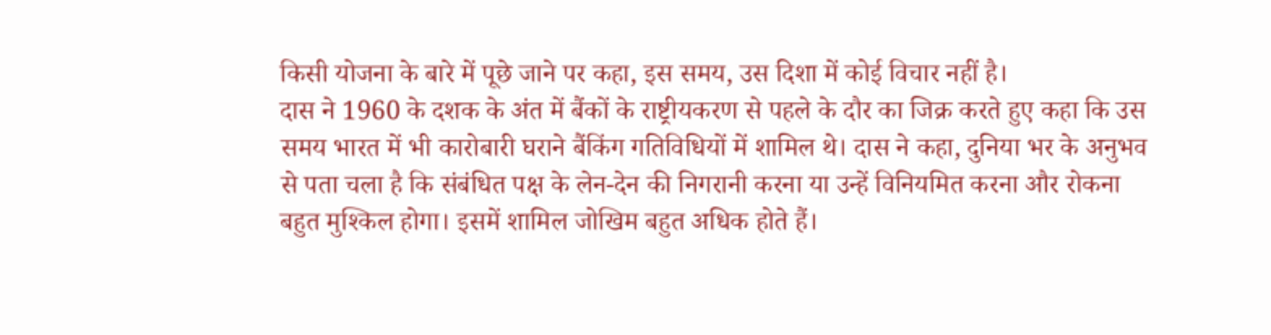किसी योजना के बारे में पूछे जाने पर कहा, इस समय, उस दिशा में कोई विचार नहीं है।
दास ने 1960 के दशक के अंत में बैंकों के राष्ट्रीयकरण से पहले के दौर का जिक्र करते हुए कहा कि उस समय भारत में भी कारोबारी घराने बैंकिंग गतिविधियों में शामिल थे। दास ने कहा, दुनिया भर के अनुभव से पता चला है कि संबंधित पक्ष के लेन-देन की निगरानी करना या उन्हें विनियमित करना और रोकना बहुत मुश्किल होगा। इसमें शामिल जोखिम बहुत अधिक होते हैं।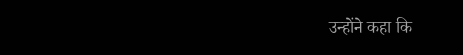उन्होंने कहा कि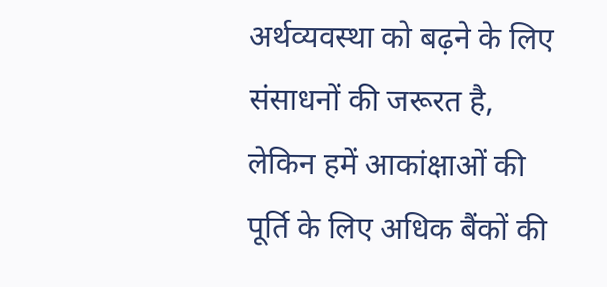अर्थव्यवस्था को बढ़ने के लिए संसाधनों की जरूरत है, लेकिन हमें आकांक्षाओं की पूर्ति के लिए अधिक बैंकों की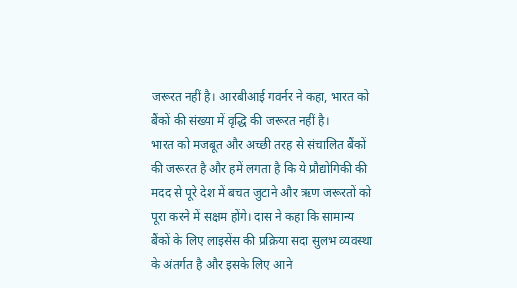जरूरत नहीं है। आरबीआई गवर्नर ने कहा, भारत को बैंकों की संख्या में वृद्धि की जरूरत नहीं है।
भारत को मजबूत और अच्छी तरह से संचालित बैंकों की जरूरत है और हमें लगता है कि ये प्रौद्योगिकी की मदद से पूरे देश में बचत जुटाने और ऋण जरूरतों को पूरा करने में सक्षम होंगे। दास ने कहा कि सामान्य बैंकों के लिए लाइसेंस की प्रक्रिया सदा सुलभ व्यवस्था के अंतर्गत है और इसके लिए आने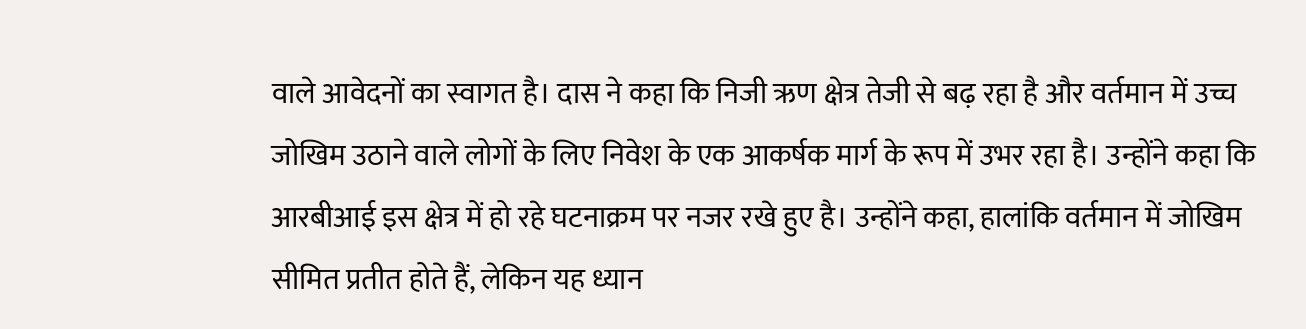वाले आवेदनों का स्वागत है। दास ने कहा कि निजी ऋण क्षेत्र तेजी से बढ़ रहा है और वर्तमान में उच्च जोखिम उठाने वाले लोगों के लिए निवेश के एक आकर्षक मार्ग के रूप में उभर रहा है। उन्होंने कहा कि आरबीआई इस क्षेत्र में हो रहे घटनाक्रम पर नजर रखे हुए है। उन्होंने कहा, हालांकि वर्तमान में जोखिम सीमित प्रतीत होते हैं, लेकिन यह ध्यान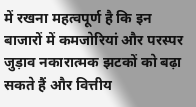में रखना महत्वपूर्ण है कि इन बाजारों में कमजोरियां और परस्पर जुड़ाव नकारात्मक झटकों को बढ़ा सकते हैं और वित्तीय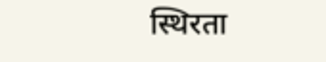स्थिरता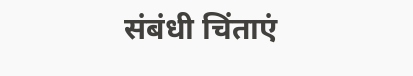संबंधी चिंताएं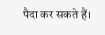पैदा कर सकते हैं।